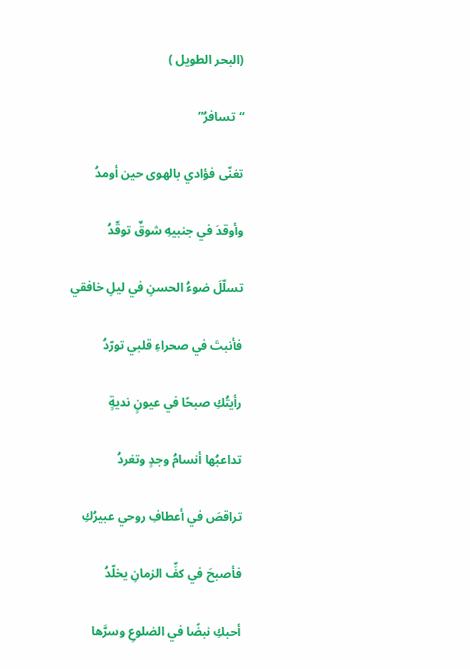(البحر الطويل )

“تسافرُ”

تغنّى فؤادي بالهوى حين أومدُ

وأوقدَ في جنبيهِ شوقٌ توقّدُ

تسلّلَ ضوءُ الحسنِ في ليلِ خافقي

فأنبتَ في صحراءِ قلبي تورّدُ

رأيتُكِ صبحًا في عيونٍ نديةٍ

تداعبُها أنسامُ وجدٍ وتغردُ

تراقصَ في أعطافِ روحي عبيرُكِ

فأصبحَ في كفِّ الزمانِ يخلّدُ

أحبكِ نبضًا في الضلوعِ وسرَّها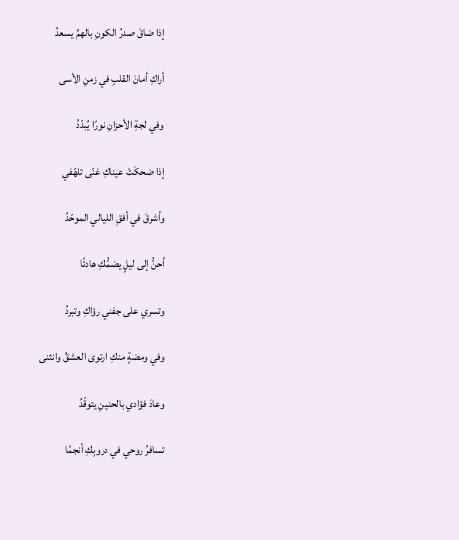إذا ضاقَ صدرُ الكونِ بالهمِّ يسعدُ

أراكِ أمانَ القلبِ في زمنِ الأسى

وفي لجةِ الأحزانِ نورًا يُبدّدُ

إذا ضحكَتْ عيناكِ غنّى تلهّفي

وأشرقَ في أفقِ الليالي الموحّدُ

أحنُّ إلى ليلٍ يضمُّكِ هادئًا

وتسري على جفني رؤاكِ وتبردُ

وفي ومضةٍ منكِ ارتوى العشقُ وانثنى

وعادَ فؤادي بالحنينِ يتوقّدُ

تسافرُ روحي في دروبِكِ أنجمًا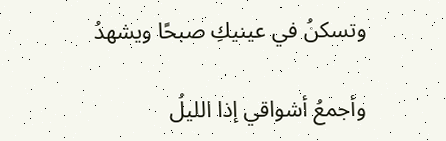وتسكنُ في عينيكِ صبحًا ويشهدُ

وأجمعُ أشواقي إذا الليلُ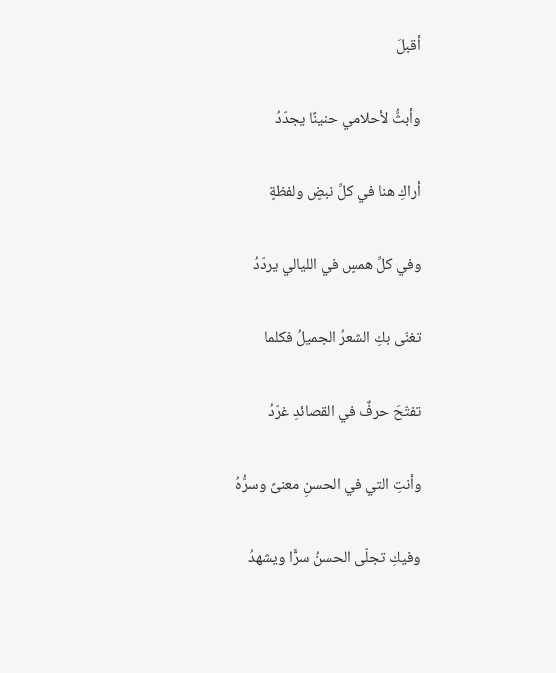أقبلَ

وأبثُّ لأحلامي حنينًا يجدّدُ

أراكِ هنا في كلِّ نبضٍ ولفظةٍ

وفي كلِّ همسٍ في الليالي يردّدُ

تغنّى بكِ الشعرُ الجميلُ فكلما

تفتّحَ حرفٌ في القصائدِ غرّدُ

وأنتِ التي في الحسنِ معنىً وسرُّهُ

وفيكِ تجلّى الحسنُ سرًّا ويشهدُ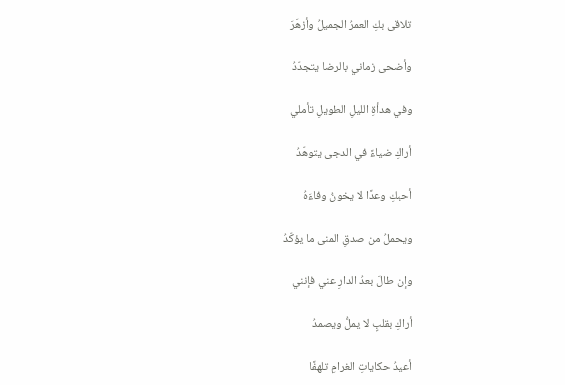تلاقى بكِ العمرُ الجميلُ وأزهَرَ

وأضحى زماني بالرضا يتجدّدُ

وفي هدأةِ الليلِ الطويلِ تأملي

أراكِ ضياءً في الدجى يتوهّدُ

أحبكِ وعدًا لا يخونُ وفاءَهُ

ويحملُ من صدقِ المنى ما يؤكّدُ

وإن طالَ بعدُ الدارِ عني فإنني

أراكِ بقلبٍ لا يملُّ ويصمدُ

أعيدُ حكاياتِ الغرامِ تلهفًا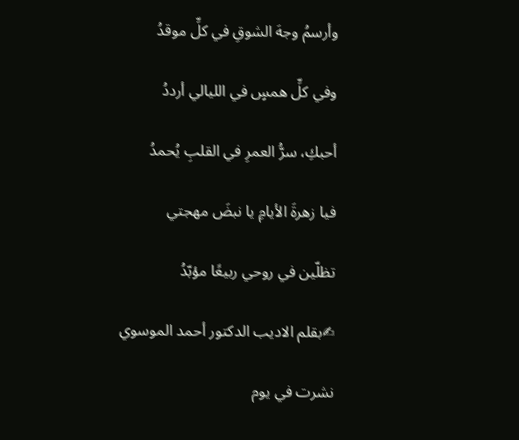وأرسمُ وجهَ الشوقِ في كلِّ موقدُ

وفي كلِّ همسٍ في الليالي أرددُ

أحبكِ، سرُّ العمرِ في القلبِ يُحمدُ

فيا زهرةَ الأيامِ يا نبضَ مهجتي

تظلّين في روحي ربيعًا مؤبّدُ

✍بقلم الاديب الدكتور أحمد الموسوي

نشرت في يوم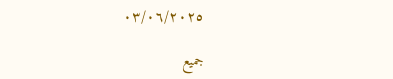٠٣/٠٦/٢٠٢٥

جميع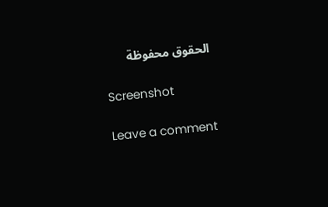الحقوق محفوظة

Screenshot

Leave a comment